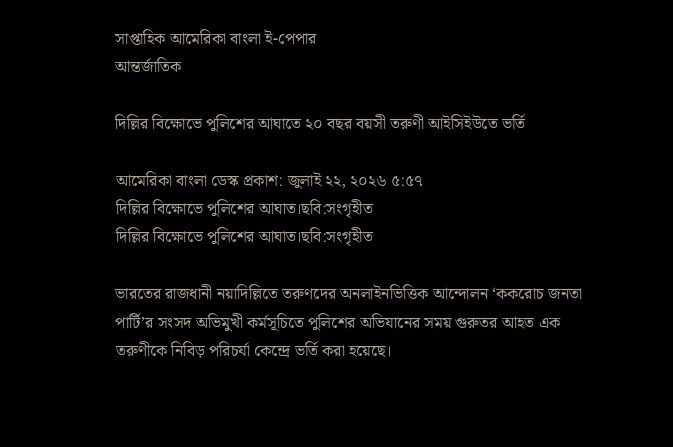সাপ্তাহিক আমেরিকা বাংলা ই-পেপার
আন্তর্জাতিক

দিল্লির বিক্ষোভে পুলিশের আঘাতে ২০ বছর বয়সী তরুণী আইসিইউতে ভর্তি

আমেরিকা বাংলা ডেস্ক প্রকাশ: জুলাই ২২, ২০২৬ ৫:৫৭
দিল্লির বিক্ষোভে পুলিশের আঘাত।ছবি:সংগৃহীত
দিল্লির বিক্ষোভে পুলিশের আঘাত।ছবি:সংগৃহীত

ভারতের রাজধানী নয়াদিল্লিতে তরুণদের অনলাইনভিত্তিক আন্দোলন ‘ককরোচ জনতা পার্টি’র সংসদ অভিমুখী কর্মসূচিতে পুলিশের অভিযানের সময় গুরুতর আহত এক তরুণীকে নিবিড় পরিচর্যা কেন্দ্রে ভর্তি করা হয়েছে।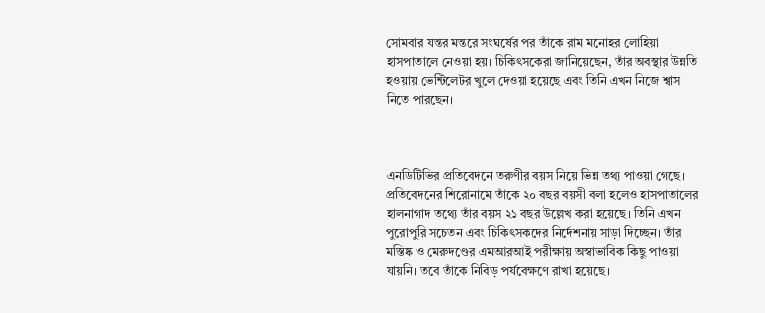সোমবার যন্তর মন্তরে সংঘর্ষের পর তাঁকে রাম মনোহর লোহিয়া হাসপাতালে নেওয়া হয়। চিকিৎসকেরা জানিয়েছেন, তাঁর অবস্থার উন্নতি হওয়ায় ভেন্টিলেটর খুলে দেওয়া হয়েছে এবং তিনি এখন নিজে শ্বাস নিতে পারছেন।



এনডিটিভির প্রতিবেদনে তরুণীর বয়স নিয়ে ভিন্ন তথ্য পাওয়া গেছে। প্রতিবেদনের শিরোনামে তাঁকে ২০ বছর বয়সী বলা হলেও হাসপাতালের হালনাগাদ তথ্যে তাঁর বয়স ২১ বছর উল্লেখ করা হয়েছে। তিনি এখন পুরোপুরি সচেতন এবং চিকিৎসকদের নির্দেশনায় সাড়া দিচ্ছেন। তাঁর মস্তিষ্ক ও মেরুদণ্ডের এমআরআই পরীক্ষায় অস্বাভাবিক কিছু পাওয়া যায়নি। তবে তাঁকে নিবিড় পর্যবেক্ষণে রাখা হয়েছে।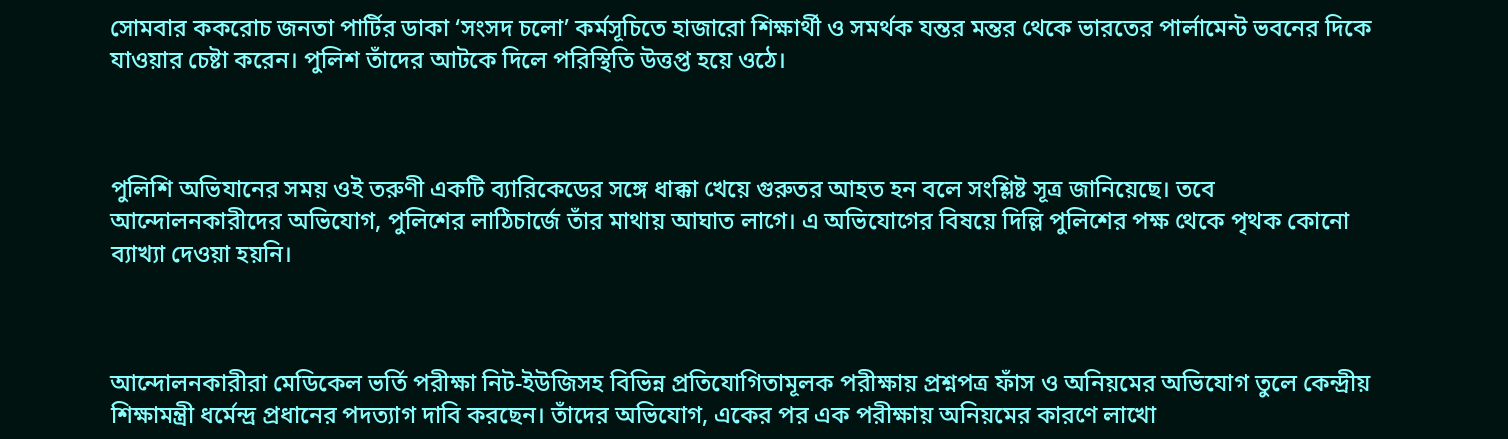সোমবার ককরোচ জনতা পার্টির ডাকা ‘সংসদ চলো’ কর্মসূচিতে হাজারো শিক্ষার্থী ও সমর্থক যন্তর মন্তর থেকে ভারতের পার্লামেন্ট ভবনের দিকে যাওয়ার চেষ্টা করেন। পুলিশ তাঁদের আটকে দিলে পরিস্থিতি উত্তপ্ত হয়ে ওঠে।



পুলিশি অভিযানের সময় ওই তরুণী একটি ব্যারিকেডের সঙ্গে ধাক্কা খেয়ে গুরুতর আহত হন বলে সংশ্লিষ্ট সূত্র জানিয়েছে। তবে আন্দোলনকারীদের অভিযোগ, পুলিশের লাঠিচার্জে তাঁর মাথায় আঘাত লাগে। এ অভিযোগের বিষয়ে দিল্লি পুলিশের পক্ষ থেকে পৃথক কোনো ব্যাখ্যা দেওয়া হয়নি।



আন্দোলনকারীরা মেডিকেল ভর্তি পরীক্ষা নিট-ইউজিসহ বিভিন্ন প্রতিযোগিতামূলক পরীক্ষায় প্রশ্নপত্র ফাঁস ও অনিয়মের অভিযোগ তুলে কেন্দ্রীয় শিক্ষামন্ত্রী ধর্মেন্দ্র প্রধানের পদত্যাগ দাবি করছেন। তাঁদের অভিযোগ, একের পর এক পরীক্ষায় অনিয়মের কারণে লাখো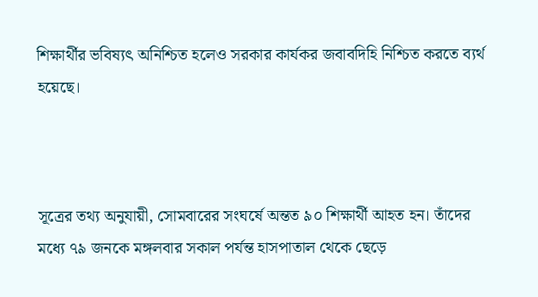শিক্ষার্থীর ভবিষ্যৎ অনিশ্চিত হলেও সরকার কার্যকর জবাবদিহি নিশ্চিত করতে ব্যর্থ হয়েছে।



সূত্রের তথ্য অনুযায়ী, সোমবারের সংঘর্ষে অন্তত ৯০ শিক্ষার্থী আহত হন। তাঁদের মধ্যে ৭৯ জনকে মঙ্গলবার সকাল পর্যন্ত হাসপাতাল থেকে ছেড়ে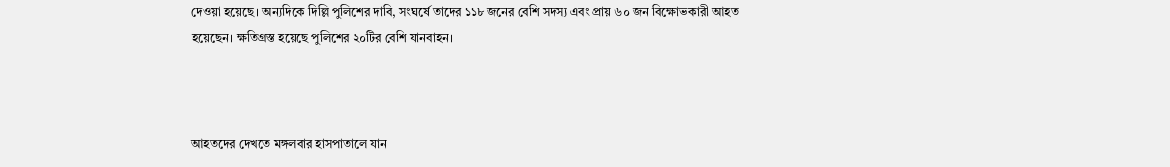দেওয়া হয়েছে। অন্যদিকে দিল্লি পুলিশের দাবি, সংঘর্ষে তাদের ১১৮ জনের বেশি সদস্য এবং প্রায় ৬০ জন বিক্ষোভকারী আহত হয়েছেন। ক্ষতিগ্রস্ত হয়েছে পুলিশের ২০টির বেশি যানবাহন।



আহতদের দেখতে মঙ্গলবার হাসপাতালে যান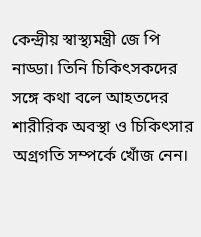কেন্দ্রীয় স্বাস্থ্যমন্ত্রী জে পি নাড্ডা। তিনি চিকিৎসকদের সঙ্গে কথা বলে আহতদের শারীরিক অবস্থা ও চিকিৎসার অগ্রগতি সম্পর্কে খোঁজ নেন।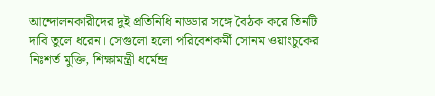আন্দোলনকারীদের দুই প্রতিনিধি নাড্ডার সঙ্গে বৈঠক করে তিনটি দাবি তুলে ধরেন। সেগুলো হলো পরিবেশকর্মী সোনম ওয়াংচুকের নিঃশর্ত মুক্তি, শিক্ষামন্ত্রী ধর্মেন্দ্র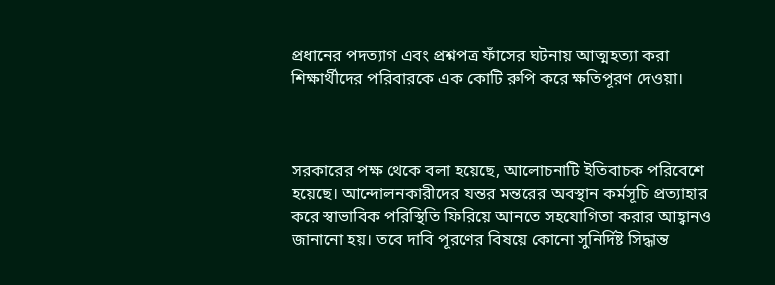প্রধানের পদত্যাগ এবং প্রশ্নপত্র ফাঁসের ঘটনায় আত্মহত্যা করা শিক্ষার্থীদের পরিবারকে এক কোটি রুপি করে ক্ষতিপূরণ দেওয়া।



সরকারের পক্ষ থেকে বলা হয়েছে, আলোচনাটি ইতিবাচক পরিবেশে হয়েছে। আন্দোলনকারীদের যন্তর মন্তরের অবস্থান কর্মসূচি প্রত্যাহার করে স্বাভাবিক পরিস্থিতি ফিরিয়ে আনতে সহযোগিতা করার আহ্বানও জানানো হয়। তবে দাবি পূরণের বিষয়ে কোনো সুনির্দিষ্ট সিদ্ধান্ত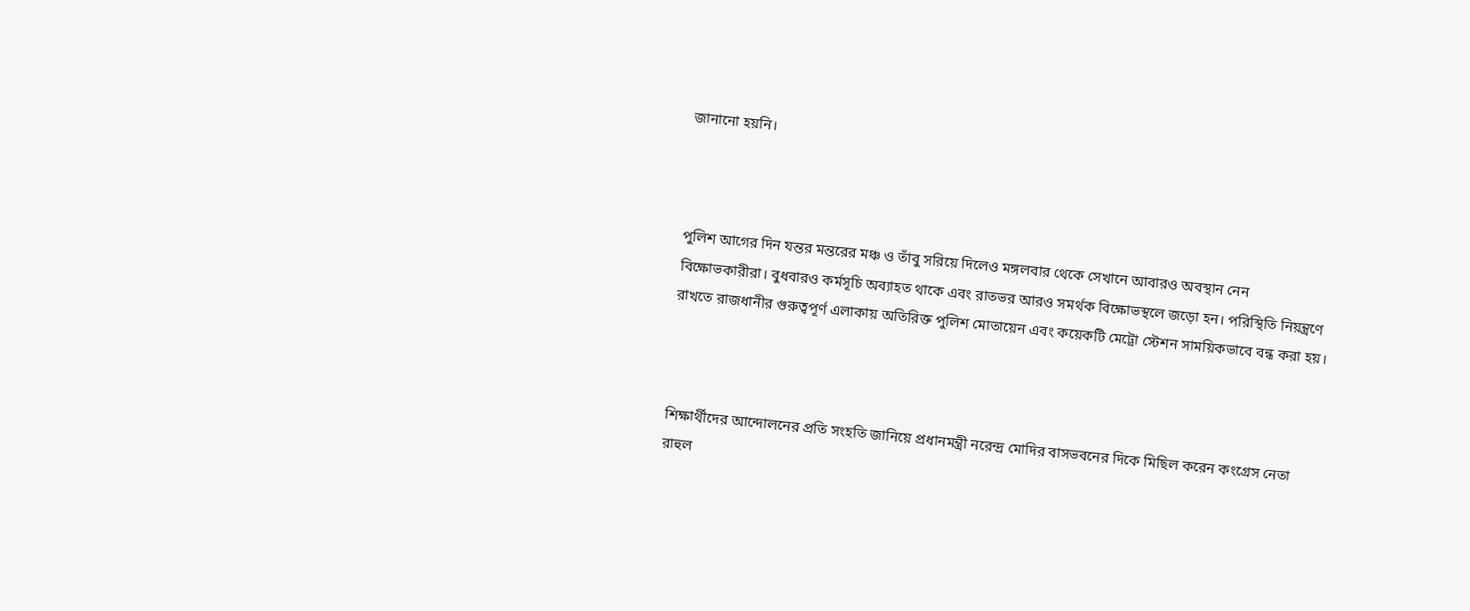জানানো হয়নি।



পুলিশ আগের দিন যন্তর মন্তরের মঞ্চ ও তাঁবু সরিয়ে দিলেও মঙ্গলবার থেকে সেখানে আবারও অবস্থান নেন বিক্ষোভকারীরা। বুধবারও কর্মসূচি অব্যাহত থাকে এবং রাতভর আরও সমর্থক বিক্ষোভস্থলে জড়ো হন। পরিস্থিতি নিয়ন্ত্রণে রাখতে রাজধানীর গুরুত্বপূর্ণ এলাকায় অতিরিক্ত পুলিশ মোতায়েন এবং কয়েকটি মেট্রো স্টেশন সাময়িকভাবে বন্ধ করা হয়।



শিক্ষার্থীদের আন্দোলনের প্রতি সংহতি জানিয়ে প্রধানমন্ত্রী নরেন্দ্র মোদির বাসভবনের দিকে মিছিল করেন কংগ্রেস নেতা রাহুল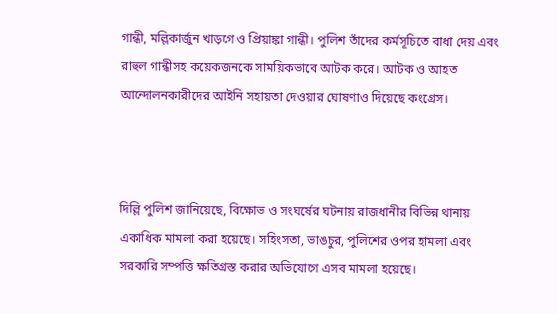গান্ধী, মল্লিকার্জুন খাড়গে ও প্রিয়াঙ্কা গান্ধী। পুলিশ তাঁদের কর্মসূচিতে বাধা দেয় এবং রাহুল গান্ধীসহ কয়েকজনকে সাময়িকভাবে আটক করে। আটক ও আহত আন্দোলনকারীদের আইনি সহায়তা দেওয়ার ঘোষণাও দিয়েছে কংগ্রেস।



দিল্লি পুলিশ জানিয়েছে, বিক্ষোভ ও সংঘর্ষের ঘটনায় রাজধানীর বিভিন্ন থানায় একাধিক মামলা করা হয়েছে। সহিংসতা, ভাঙচুর, পুলিশের ওপর হামলা এবং সরকারি সম্পত্তি ক্ষতিগ্রস্ত করার অভিযোগে এসব মামলা হয়েছে।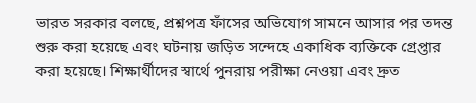ভারত সরকার বলছে, প্রশ্নপত্র ফাঁসের অভিযোগ সামনে আসার পর তদন্ত শুরু করা হয়েছে এবং ঘটনায় জড়িত সন্দেহে একাধিক ব্যক্তিকে গ্রেপ্তার করা হয়েছে। শিক্ষার্থীদের স্বার্থে পুনরায় পরীক্ষা নেওয়া এবং দ্রুত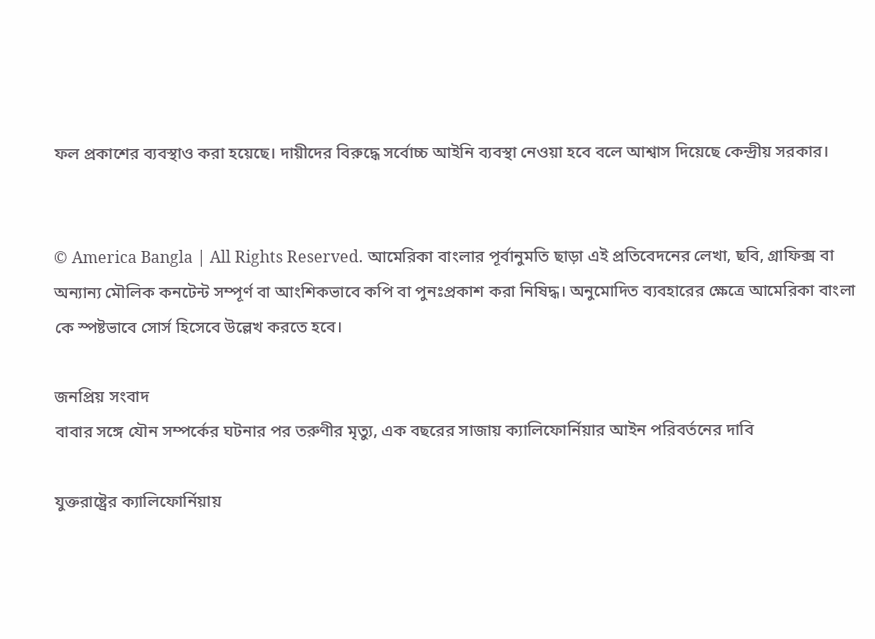ফল প্রকাশের ব্যবস্থাও করা হয়েছে। দায়ীদের বিরুদ্ধে সর্বোচ্চ আইনি ব্যবস্থা নেওয়া হবে বলে আশ্বাস দিয়েছে কেন্দ্রীয় সরকার।


© America Bangla | All Rights Reserved. আমেরিকা বাংলার পূর্বানুমতি ছাড়া এই প্রতিবেদনের লেখা, ছবি, গ্রাফিক্স বা অন্যান্য মৌলিক কনটেন্ট সম্পূর্ণ বা আংশিকভাবে কপি বা পুনঃপ্রকাশ করা নিষিদ্ধ। অনুমোদিত ব্যবহারের ক্ষেত্রে আমেরিকা বাংলা কে স্পষ্টভাবে সোর্স হিসেবে উল্লেখ করতে হবে।

জনপ্রিয় সংবাদ
বাবার সঙ্গে যৌন সম্পর্কের ঘটনার পর তরুণীর মৃত্যু, এক বছরের সাজায় ক্যালিফোর্নিয়ার আইন পরিবর্তনের দাবি

যুক্তরাষ্ট্রের ক্যালিফোর্নিয়ায়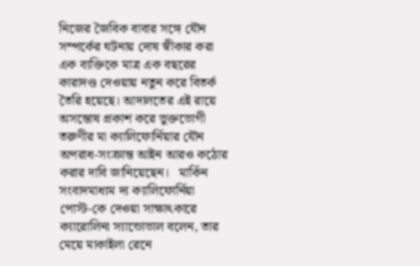নিজের জৈবিক বাবার সঙ্গে যৌন সম্পর্কের ঘটনায় দোষ স্বীকার করা এক ব্যক্তিকে মাত্র এক বছরের কারাদণ্ড দেওয়ায় নতুন করে বিতর্ক তৈরি হয়েছে। আদালতের এই রায়ে অসন্তোষ প্রকাশ করে ভুক্তভোগী তরুণীর মা ক্যালিফোর্নিয়ার যৌন অপরাধ-সংক্রান্ত আইন আরও কঠোর করার দাবি জানিয়েছেন।   মার্কিন সংবাদমাধ্যম দ্য ক্যালিফোর্নিয়া পোস্ট-কে দেওয়া সাক্ষাৎকারে ক্যারোলিনা স্যান্ডোভাল বলেন, তার মেয়ে মাকাইলা রেনে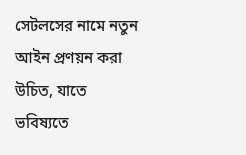সেটলসের নামে নতুন আইন প্রণয়ন করা উচিত, যাতে ভবিষ্যতে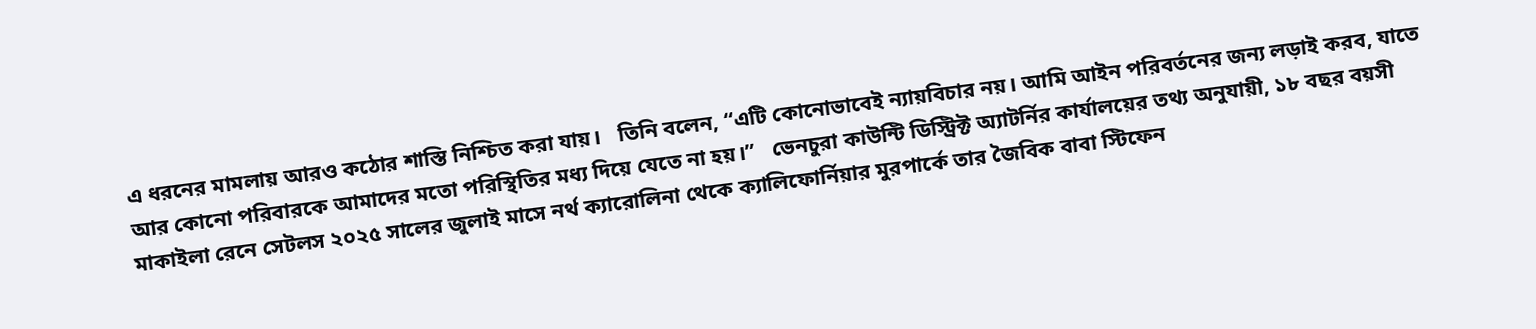এ ধরনের মামলায় আরও কঠোর শাস্তি নিশ্চিত করা যায়।   তিনি বলেন, “এটি কোনোভাবেই ন্যায়বিচার নয়। আমি আইন পরিবর্তনের জন্য লড়াই করব, যাতে আর কোনো পরিবারকে আমাদের মতো পরিস্থিতির মধ্য দিয়ে যেতে না হয়।”   ভেনচুরা কাউন্টি ডিস্ট্রিক্ট অ্যাটর্নির কার্যালয়ের তথ্য অনুযায়ী, ১৮ বছর বয়সী মাকাইলা রেনে সেটলস ২০২৫ সালের জুলাই মাসে নর্থ ক্যারোলিনা থেকে ক্যালিফোর্নিয়ার মুরপার্কে তার জৈবিক বাবা স্টিফেন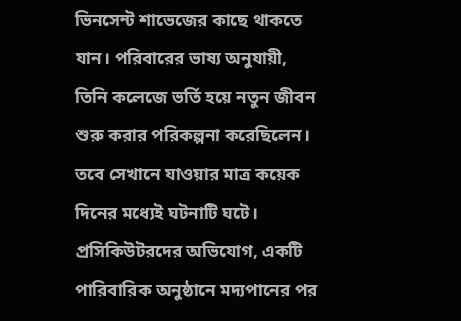ভিনসেন্ট শাভেজের কাছে থাকতে যান। পরিবারের ভাষ্য অনুযায়ী, তিনি কলেজে ভর্তি হয়ে নতুন জীবন শুরু করার পরিকল্পনা করেছিলেন। তবে সেখানে যাওয়ার মাত্র কয়েক দিনের মধ্যেই ঘটনাটি ঘটে।   প্রসিকিউটরদের অভিযোগ, একটি পারিবারিক অনুষ্ঠানে মদ্যপানের পর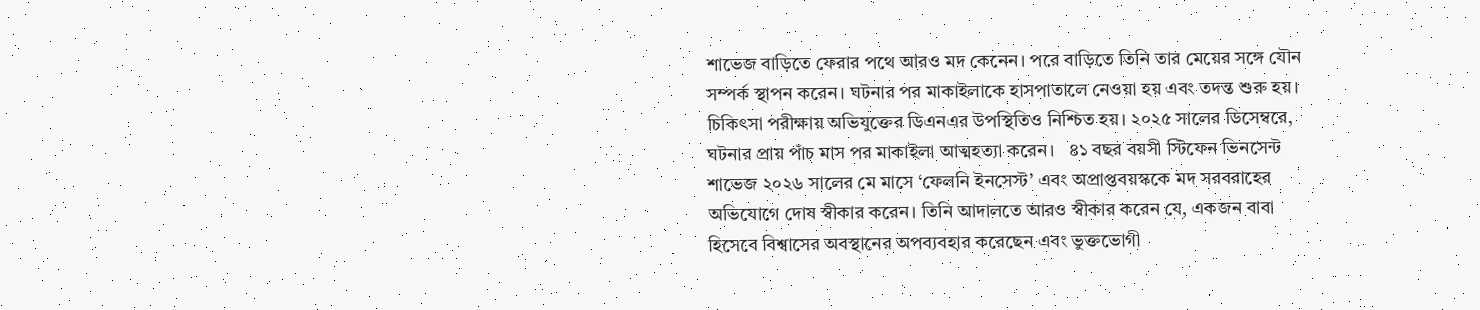শাভেজ বাড়িতে ফেরার পথে আরও মদ কেনেন। পরে বাড়িতে তিনি তার মেয়ের সঙ্গে যৌন সম্পর্ক স্থাপন করেন। ঘটনার পর মাকাইলাকে হাসপাতালে নেওয়া হয় এবং তদন্ত শুরু হয়। চিকিৎসা পরীক্ষায় অভিযুক্তের ডিএনএর উপস্থিতিও নিশ্চিত হয়। ২০২৫ সালের ডিসেম্বরে, ঘটনার প্রায় পাঁচ মাস পর মাকাইলা আত্মহত্যা করেন।   ৪১ বছর বয়সী স্টিফেন ভিনসেন্ট শাভেজ ২০২৬ সালের মে মাসে ‘ফেলনি ইনসেস্ট’ এবং অপ্রাপ্তবয়স্ককে মদ সরবরাহের অভিযোগে দোষ স্বীকার করেন। তিনি আদালতে আরও স্বীকার করেন যে, একজন বাবা হিসেবে বিশ্বাসের অবস্থানের অপব্যবহার করেছেন এবং ভুক্তভোগী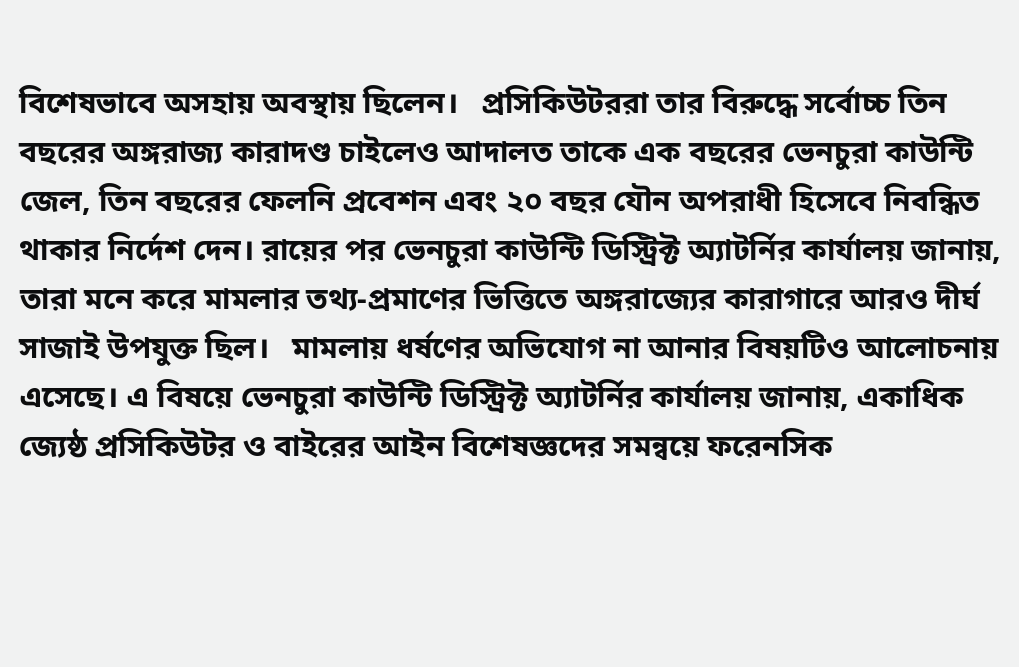বিশেষভাবে অসহায় অবস্থায় ছিলেন।   প্রসিকিউটররা তার বিরুদ্ধে সর্বোচ্চ তিন বছরের অঙ্গরাজ্য কারাদণ্ড চাইলেও আদালত তাকে এক বছরের ভেনচুরা কাউন্টি জেল, তিন বছরের ফেলনি প্রবেশন এবং ২০ বছর যৌন অপরাধী হিসেবে নিবন্ধিত থাকার নির্দেশ দেন। রায়ের পর ভেনচুরা কাউন্টি ডিস্ট্রিক্ট অ্যাটর্নির কার্যালয় জানায়, তারা মনে করে মামলার তথ্য-প্রমাণের ভিত্তিতে অঙ্গরাজ্যের কারাগারে আরও দীর্ঘ সাজাই উপযুক্ত ছিল।   মামলায় ধর্ষণের অভিযোগ না আনার বিষয়টিও আলোচনায় এসেছে। এ বিষয়ে ভেনচুরা কাউন্টি ডিস্ট্রিক্ট অ্যাটর্নির কার্যালয় জানায়, একাধিক জ্যেষ্ঠ প্রসিকিউটর ও বাইরের আইন বিশেষজ্ঞদের সমন্বয়ে ফরেনসিক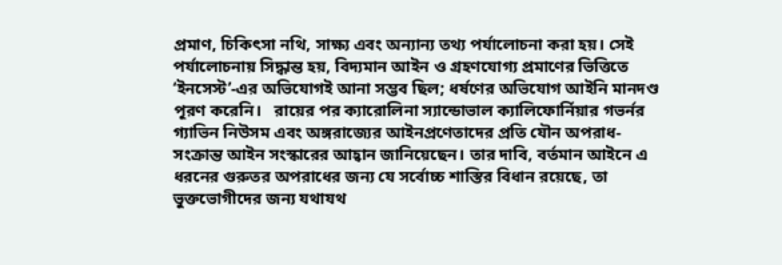প্রমাণ, চিকিৎসা নথি, সাক্ষ্য এবং অন্যান্য তথ্য পর্যালোচনা করা হয়। সেই পর্যালোচনায় সিদ্ধান্ত হয়, বিদ্যমান আইন ও গ্রহণযোগ্য প্রমাণের ভিত্তিতে ‘ইনসেস্ট’-এর অভিযোগই আনা সম্ভব ছিল; ধর্ষণের অভিযোগ আইনি মানদণ্ড পূরণ করেনি।   রায়ের পর ক্যারোলিনা স্যান্ডোভাল ক্যালিফোর্নিয়ার গভর্নর গ্যাভিন নিউসম এবং অঙ্গরাজ্যের আইনপ্রণেতাদের প্রতি যৌন অপরাধ-সংক্রান্ত আইন সংস্কারের আহ্বান জানিয়েছেন। তার দাবি, বর্তমান আইনে এ ধরনের গুরুতর অপরাধের জন্য যে সর্বোচ্চ শাস্তির বিধান রয়েছে, তা ভুক্তভোগীদের জন্য যথাযথ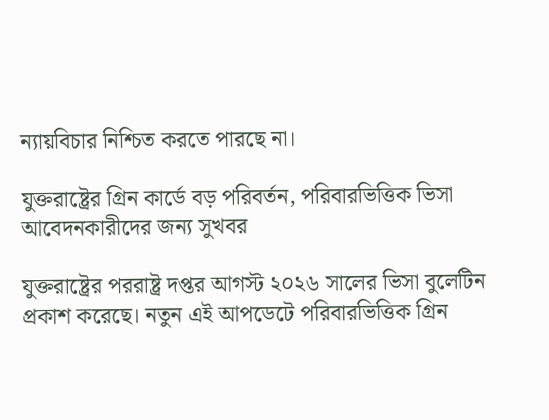ন্যায়বিচার নিশ্চিত করতে পারছে না।

যুক্তরাষ্ট্রের গ্রিন কার্ডে বড় পরিবর্তন, পরিবারভিত্তিক ভিসা আবেদনকারীদের জন্য সুখবর

যুক্তরাষ্ট্রের পররাষ্ট্র দপ্তর আগস্ট ২০২৬ সালের ভিসা বুলেটিন প্রকাশ করেছে। নতুন এই আপডেটে পরিবারভিত্তিক গ্রিন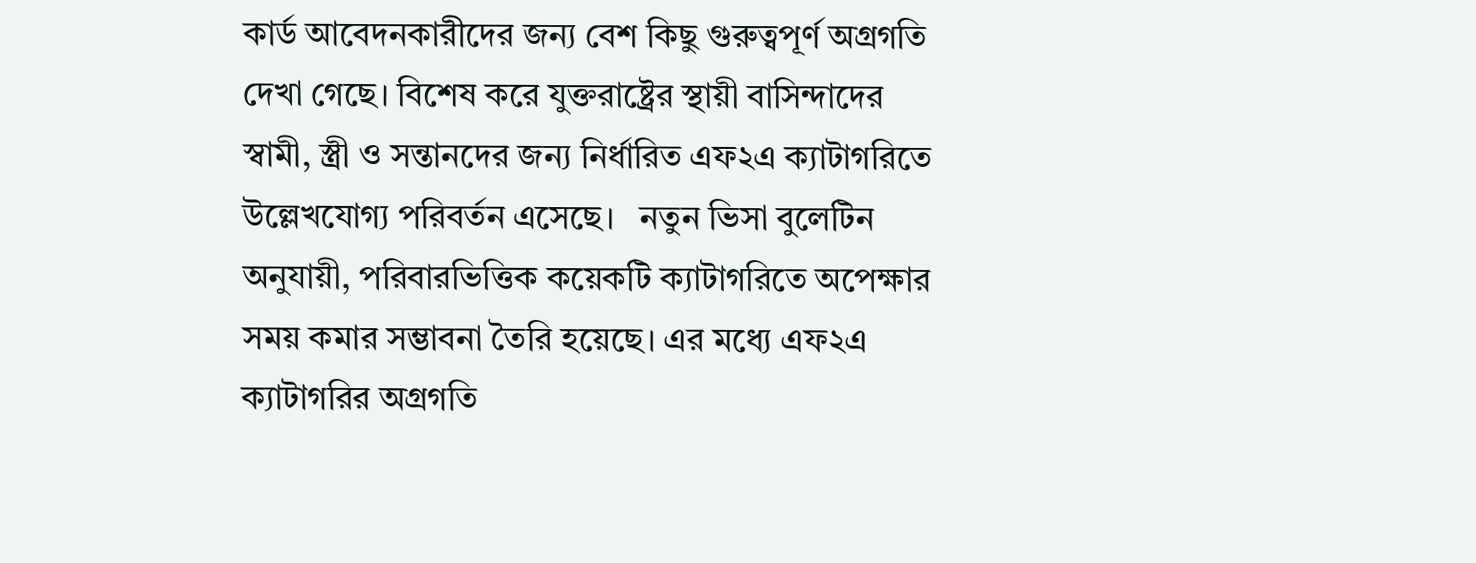কার্ড আবেদনকারীদের জন্য বেশ কিছু গুরুত্বপূর্ণ অগ্রগতি দেখা গেছে। বিশেষ করে যুক্তরাষ্ট্রের স্থায়ী বাসিন্দাদের স্বামী, স্ত্রী ও সন্তানদের জন্য নির্ধারিত এফ২এ ক্যাটাগরিতে উল্লেখযোগ্য পরিবর্তন এসেছে।   নতুন ভিসা বুলেটিন অনুযায়ী, পরিবারভিত্তিক কয়েকটি ক্যাটাগরিতে অপেক্ষার সময় কমার সম্ভাবনা তৈরি হয়েছে। এর মধ্যে এফ২এ ক্যাটাগরির অগ্রগতি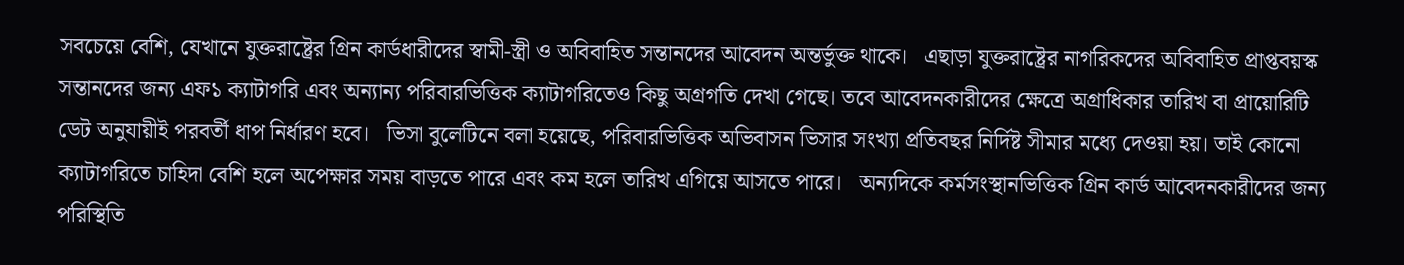সবচেয়ে বেশি, যেখানে যুক্তরাষ্ট্রের গ্রিন কার্ডধারীদের স্বামী-স্ত্রী ও অবিবাহিত সন্তানদের আবেদন অন্তর্ভুক্ত থাকে।   এছাড়া যুক্তরাষ্ট্রের নাগরিকদের অবিবাহিত প্রাপ্তবয়স্ক সন্তানদের জন্য এফ১ ক্যাটাগরি এবং অন্যান্য পরিবারভিত্তিক ক্যাটাগরিতেও কিছু অগ্রগতি দেখা গেছে। তবে আবেদনকারীদের ক্ষেত্রে অগ্রাধিকার তারিখ বা প্রায়োরিটি ডেট অনুযায়ীই পরবর্তী ধাপ নির্ধারণ হবে।   ভিসা বুলেটিনে বলা হয়েছে, পরিবারভিত্তিক অভিবাসন ভিসার সংখ্যা প্রতিবছর নির্দিষ্ট সীমার মধ্যে দেওয়া হয়। তাই কোনো ক্যাটাগরিতে চাহিদা বেশি হলে অপেক্ষার সময় বাড়তে পারে এবং কম হলে তারিখ এগিয়ে আসতে পারে।   অন্যদিকে কর্মসংস্থানভিত্তিক গ্রিন কার্ড আবেদনকারীদের জন্য পরিস্থিতি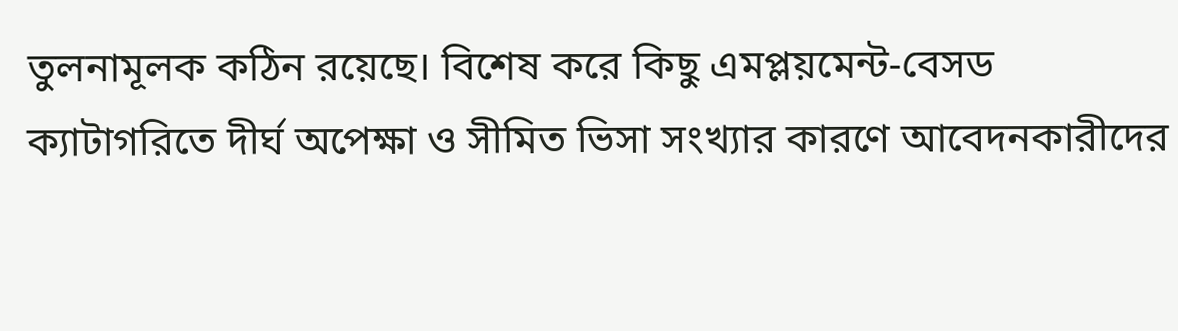তুলনামূলক কঠিন রয়েছে। বিশেষ করে কিছু এমপ্লয়মেন্ট-বেসড ক্যাটাগরিতে দীর্ঘ অপেক্ষা ও সীমিত ভিসা সংখ্যার কারণে আবেদনকারীদের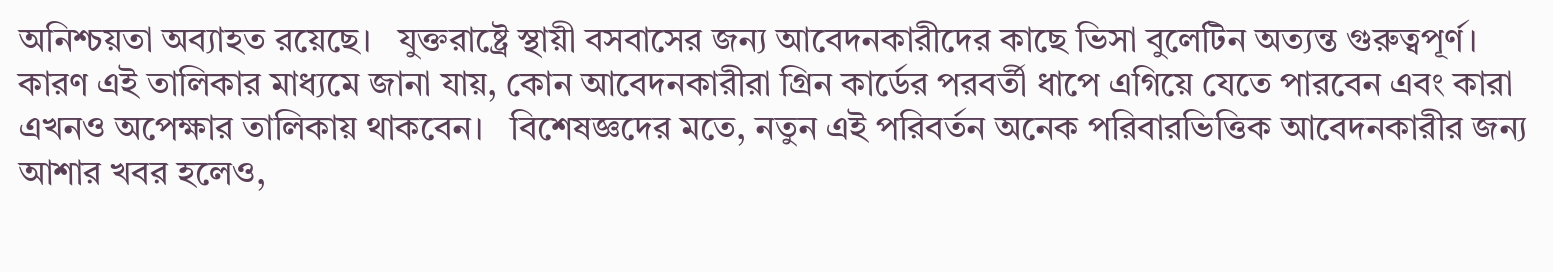অনিশ্চয়তা অব্যাহত রয়েছে।   যুক্তরাষ্ট্রে স্থায়ী বসবাসের জন্য আবেদনকারীদের কাছে ভিসা বুলেটিন অত্যন্ত গুরুত্বপূর্ণ। কারণ এই তালিকার মাধ্যমে জানা যায়, কোন আবেদনকারীরা গ্রিন কার্ডের পরবর্তী ধাপে এগিয়ে যেতে পারবেন এবং কারা এখনও অপেক্ষার তালিকায় থাকবেন।   বিশেষজ্ঞদের মতে, নতুন এই পরিবর্তন অনেক পরিবারভিত্তিক আবেদনকারীর জন্য আশার খবর হলেও,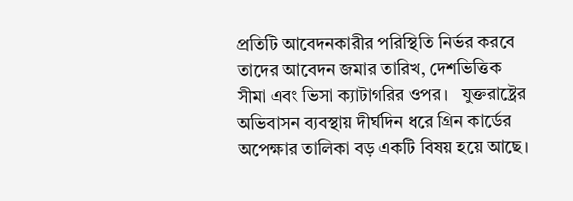প্রতিটি আবেদনকারীর পরিস্থিতি নির্ভর করবে তাদের আবেদন জমার তারিখ, দেশভিত্তিক সীমা এবং ভিসা ক্যাটাগরির ওপর।   যুক্তরাষ্ট্রের অভিবাসন ব্যবস্থায় দীর্ঘদিন ধরে গ্রিন কার্ডের অপেক্ষার তালিকা বড় একটি বিষয় হয়ে আছে।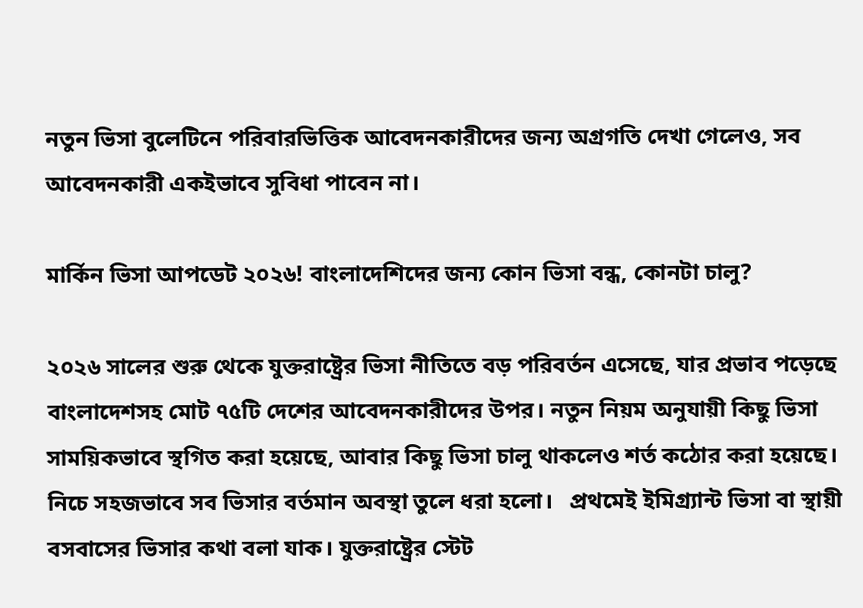নতুন ভিসা বুলেটিনে পরিবারভিত্তিক আবেদনকারীদের জন্য অগ্রগতি দেখা গেলেও, সব আবেদনকারী একইভাবে সুবিধা পাবেন না।

মার্কিন ভিসা আপডেট ২০২৬! বাংলাদেশিদের জন্য কোন ভিসা বন্ধ, কোনটা চালু?

২০২৬ সালের শুরু থেকে যুক্তরাষ্ট্রের ভিসা নীতিতে বড় পরিবর্তন এসেছে, যার প্রভাব পড়েছে বাংলাদেশসহ মোট ৭৫টি দেশের আবেদনকারীদের উপর। নতুন নিয়ম অনুযায়ী কিছু ভিসা সাময়িকভাবে স্থগিত করা হয়েছে, আবার কিছু ভিসা চালু থাকলেও শর্ত কঠোর করা হয়েছে। নিচে সহজভাবে সব ভিসার বর্তমান অবস্থা তুলে ধরা হলো।   প্রথমেই ইমিগ্র্যান্ট ভিসা বা স্থায়ী বসবাসের ভিসার কথা বলা যাক। যুক্তরাষ্ট্রের স্টেট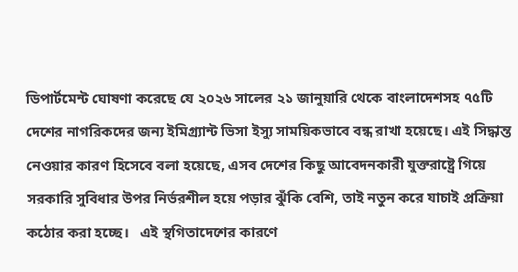ডিপার্টমেন্ট ঘোষণা করেছে যে ২০২৬ সালের ২১ জানুয়ারি থেকে বাংলাদেশসহ ৭৫টি দেশের নাগরিকদের জন্য ইমিগ্র্যান্ট ভিসা ইস্যু সাময়িকভাবে বন্ধ রাখা হয়েছে। এই সিদ্ধান্ত নেওয়ার কারণ হিসেবে বলা হয়েছে, এসব দেশের কিছু আবেদনকারী যুক্তরাষ্ট্রে গিয়ে সরকারি সুবিধার উপর নির্ভরশীল হয়ে পড়ার ঝুঁকি বেশি, তাই নতুন করে যাচাই প্রক্রিয়া কঠোর করা হচ্ছে।   এই স্থগিতাদেশের কারণে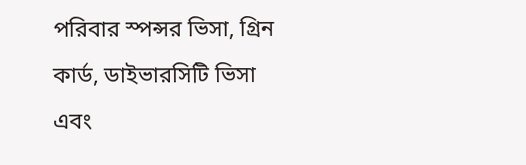পরিবার স্পন্সর ভিসা, গ্রিন কার্ড, ডাইভারসিটি ভিসা এবং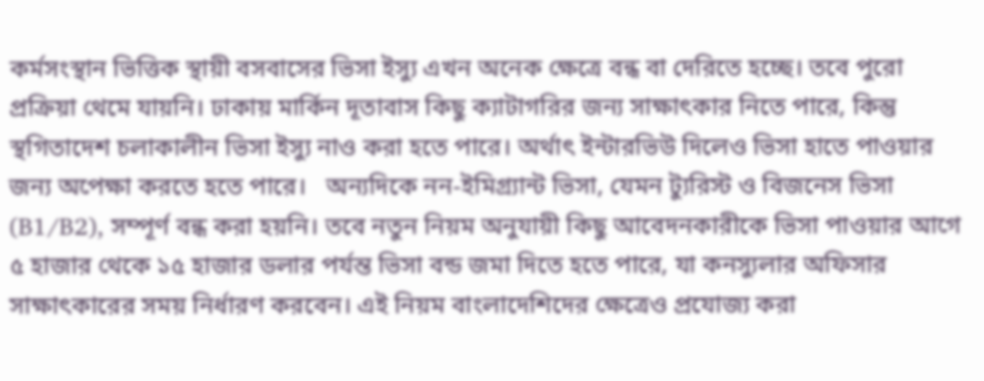কর্মসংস্থান ভিত্তিক স্থায়ী বসবাসের ভিসা ইস্যু এখন অনেক ক্ষেত্রে বন্ধ বা দেরিতে হচ্ছে। তবে পুরো প্রক্রিয়া থেমে যায়নি। ঢাকায় মার্কিন দূতাবাস কিছু ক্যাটাগরির জন্য সাক্ষাৎকার নিতে পারে, কিন্তু স্থগিতাদেশ চলাকালীন ভিসা ইস্যু নাও করা হতে পারে। অর্থাৎ ইন্টারভিউ দিলেও ভিসা হাতে পাওয়ার জন্য অপেক্ষা করতে হতে পারে।   অন্যদিকে নন-ইমিগ্র্যান্ট ভিসা, যেমন ট্যুরিস্ট ও বিজনেস ভিসা (B1/B2), সম্পূর্ণ বন্ধ করা হয়নি। তবে নতুন নিয়ম অনুযায়ী কিছু আবেদনকারীকে ভিসা পাওয়ার আগে ৫ হাজার থেকে ১৫ হাজার ডলার পর্যন্ত ভিসা বন্ড জমা দিতে হতে পারে, যা কনস্যুলার অফিসার সাক্ষাৎকারের সময় নির্ধারণ করবেন। এই নিয়ম বাংলাদেশিদের ক্ষেত্রেও প্রযোজ্য করা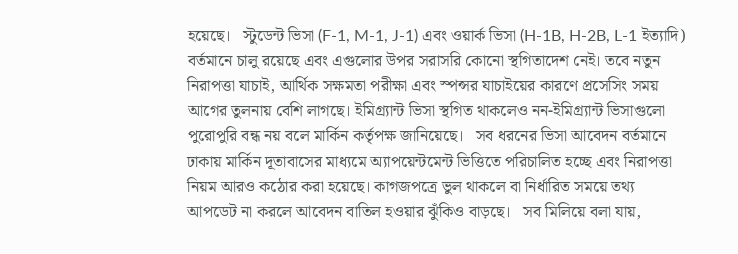হয়েছে।   স্টুডেন্ট ভিসা (F-1, M-1, J-1) এবং ওয়ার্ক ভিসা (H-1B, H-2B, L-1 ইত্যাদি) বর্তমানে চালু রয়েছে এবং এগুলোর উপর সরাসরি কোনো স্থগিতাদেশ নেই। তবে নতুন নিরাপত্তা যাচাই, আর্থিক সক্ষমতা পরীক্ষা এবং স্পন্সর যাচাইয়ের কারণে প্রসেসিং সময় আগের তুলনায় বেশি লাগছে। ইমিগ্র্যান্ট ভিসা স্থগিত থাকলেও নন-ইমিগ্র্যান্ট ভিসাগুলো পুরোপুরি বন্ধ নয় বলে মার্কিন কর্তৃপক্ষ জানিয়েছে।   সব ধরনের ভিসা আবেদন বর্তমানে ঢাকায় মার্কিন দূতাবাসের মাধ্যমে অ্যাপয়েন্টমেন্ট ভিত্তিতে পরিচালিত হচ্ছে এবং নিরাপত্তা নিয়ম আরও কঠোর করা হয়েছে। কাগজপত্রে ভুল থাকলে বা নির্ধারিত সময়ে তথ্য আপডেট না করলে আবেদন বাতিল হওয়ার ঝুঁকিও বাড়ছে।   সব মিলিয়ে বলা যায়,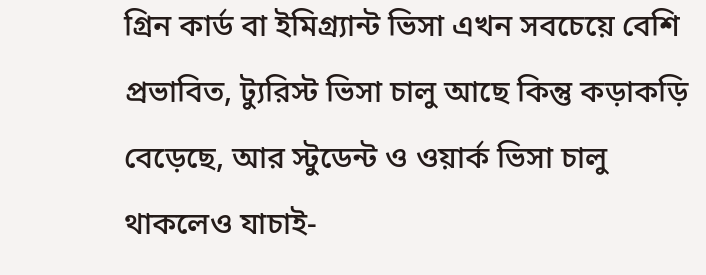গ্রিন কার্ড বা ইমিগ্র্যান্ট ভিসা এখন সবচেয়ে বেশি প্রভাবিত, ট্যুরিস্ট ভিসা চালু আছে কিন্তু কড়াকড়ি বেড়েছে, আর স্টুডেন্ট ও ওয়ার্ক ভিসা চালু থাকলেও যাচাই-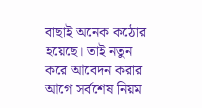বাছাই অনেক কঠোর হয়েছে। তাই নতুন করে আবেদন করার আগে সর্বশেষ নিয়ম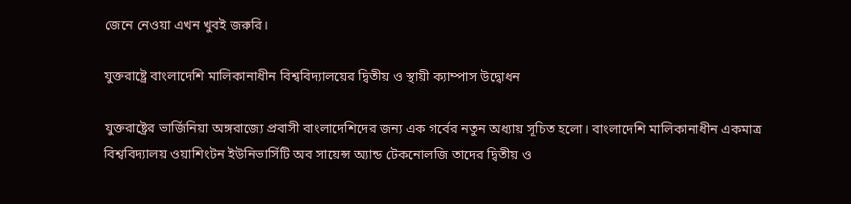জেনে নেওয়া এখন খুবই জরুরি।

যুক্তরাষ্ট্রে বাংলাদেশি মালিকানাধীন বিশ্ববিদ্যালয়ের দ্বিতীয় ও স্থায়ী ক্যাম্পাস উদ্বোধন

যুক্তরাষ্ট্রের ভার্জিনিয়া অঙ্গরাজ্যে প্রবাসী বাংলাদেশিদের জন্য এক গর্বের নতুন অধ্যায় সূচিত হলো। বাংলাদেশি মালিকানাধীন একমাত্র বিশ্ববিদ্যালয় ওয়াশিংটন ইউনিভার্সিটি অব সায়েন্স অ্যান্ড টেকনোলজি তাদের দ্বিতীয় ও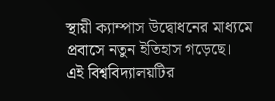স্থায়ী ক্যাম্পাস উদ্বোধনের মাধ্যমে প্রবাসে নতুন ইতিহাস গড়েছে।   এই বিশ্ববিদ্যালয়টির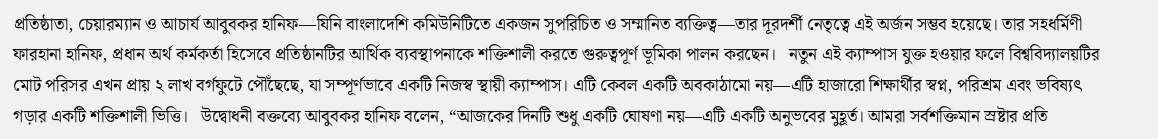প্রতিষ্ঠাতা, চেয়ারম্যান ও আচার্য আবুবকর হানিফ—যিনি বাংলাদেশি কমিউনিটিতে একজন সুপরিচিত ও সম্মানিত ব্যক্তিত্ব—তার দূরদর্শী নেতৃত্বে এই অর্জন সম্ভব হয়েছে। তার সহধর্মিণী ফারহানা হানিফ, প্রধান অর্থ কর্মকর্তা হিসেবে প্রতিষ্ঠানটির আর্থিক ব্যবস্থাপনাকে শক্তিশালী করতে গুরুত্বপূর্ণ ভূমিকা পালন করছেন।   নতুন এই ক্যাম্পাস যুক্ত হওয়ার ফলে বিশ্ববিদ্যালয়টির মোট পরিসর এখন প্রায় ২ লাখ বর্গফুটে পৌঁছেছে, যা সম্পূর্ণভাবে একটি নিজস্ব স্থায়ী ক্যাম্পাস। এটি কেবল একটি অবকাঠামো নয়—এটি হাজারো শিক্ষার্থীর স্বপ্ন, পরিশ্রম এবং ভবিষ্যৎ গড়ার একটি শক্তিশালী ভিত্তি।   উদ্বোধনী বক্তব্যে আবুবকর হানিফ বলেন, “আজকের দিনটি শুধু একটি ঘোষণা নয়—এটি একটি অনুভবের মুহূর্ত। আমরা সর্বশক্তিমান স্রষ্টার প্রতি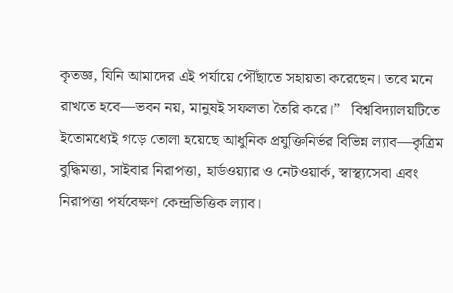কৃতজ্ঞ, যিনি আমাদের এই পর্যায়ে পৌঁছাতে সহায়তা করেছেন। তবে মনে রাখতে হবে—ভবন নয়, মানুষই সফলতা তৈরি করে।”   বিশ্ববিদ্যালয়টিতে ইতোমধ্যেই গড়ে তোলা হয়েছে আধুনিক প্রযুক্তিনির্ভর বিভিন্ন ল্যাব—কৃত্রিম বুদ্ধিমত্তা, সাইবার নিরাপত্তা, হার্ডওয়্যার ও নেটওয়ার্ক, স্বাস্থ্যসেবা এবং নিরাপত্তা পর্যবেক্ষণ কেন্দ্রভিত্তিক ল্যাব।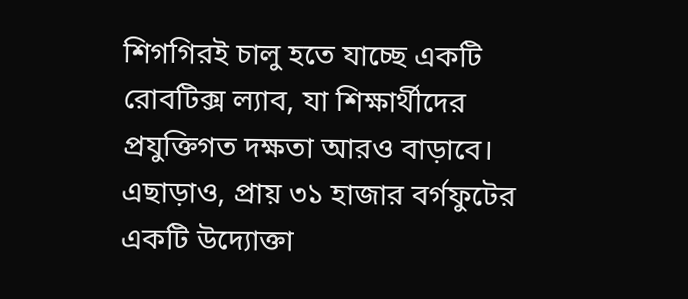শিগগিরই চালু হতে যাচ্ছে একটি রোবটিক্স ল্যাব, যা শিক্ষার্থীদের প্রযুক্তিগত দক্ষতা আরও বাড়াবে।   এছাড়াও, প্রায় ৩১ হাজার বর্গফুটের একটি উদ্যোক্তা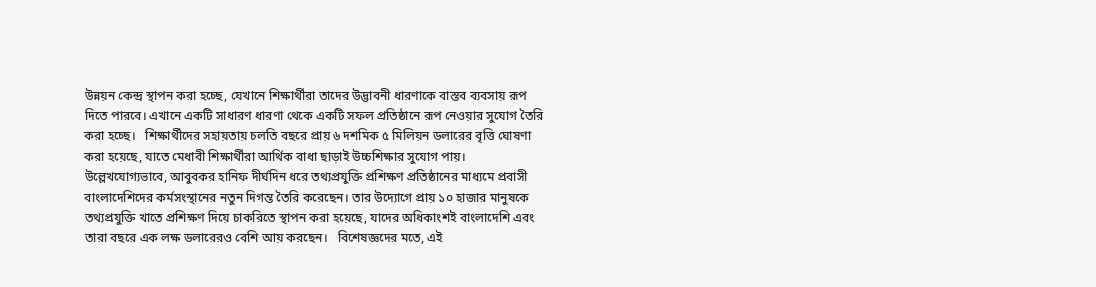উন্নয়ন কেন্দ্র স্থাপন করা হচ্ছে, যেখানে শিক্ষার্থীরা তাদের উদ্ভাবনী ধারণাকে বাস্তব ব্যবসায় রূপ দিতে পারবে। এখানে একটি সাধারণ ধারণা থেকে একটি সফল প্রতিষ্ঠানে রূপ নেওয়ার সুযোগ তৈরি করা হচ্ছে।   শিক্ষার্থীদের সহায়তায় চলতি বছরে প্রায় ৬ দশমিক ৫ মিলিয়ন ডলারের বৃত্তি ঘোষণা করা হয়েছে, যাতে মেধাবী শিক্ষার্থীরা আর্থিক বাধা ছাড়াই উচ্চশিক্ষার সুযোগ পায়।   উল্লেখযোগ্যভাবে, আবুবকর হানিফ দীর্ঘদিন ধরে তথ্যপ্রযুক্তি প্রশিক্ষণ প্রতিষ্ঠানের মাধ্যমে প্রবাসী বাংলাদেশিদের কর্মসংস্থানের নতুন দিগন্ত তৈরি করেছেন। তার উদ্যোগে প্রায় ১০ হাজার মানুষকে তথ্যপ্রযুক্তি খাতে প্রশিক্ষণ দিয়ে চাকরিতে স্থাপন করা হয়েছে, যাদের অধিকাংশই বাংলাদেশি এবং তারা বছরে এক লক্ষ ডলারেরও বেশি আয় করছেন।   বিশেষজ্ঞদের মতে, এই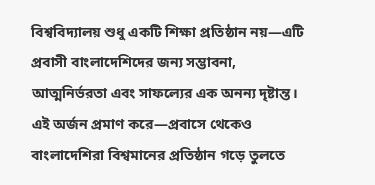বিশ্ববিদ্যালয় শুধু একটি শিক্ষা প্রতিষ্ঠান নয়—এটি প্রবাসী বাংলাদেশিদের জন্য সম্ভাবনা, আত্মনির্ভরতা এবং সাফল্যের এক অনন্য দৃষ্টান্ত।   এই অর্জন প্রমাণ করে—প্রবাসে থেকেও বাংলাদেশিরা বিশ্বমানের প্রতিষ্ঠান গড়ে তুলতে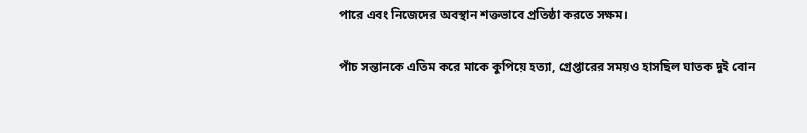পারে এবং নিজেদের অবস্থান শক্তভাবে প্রতিষ্ঠা করতে সক্ষম।

পাঁচ সন্তানকে এতিম করে মাকে কুপিয়ে হত্যা, গ্রেপ্তারের সময়ও হাসছিল ঘাতক দুই বোন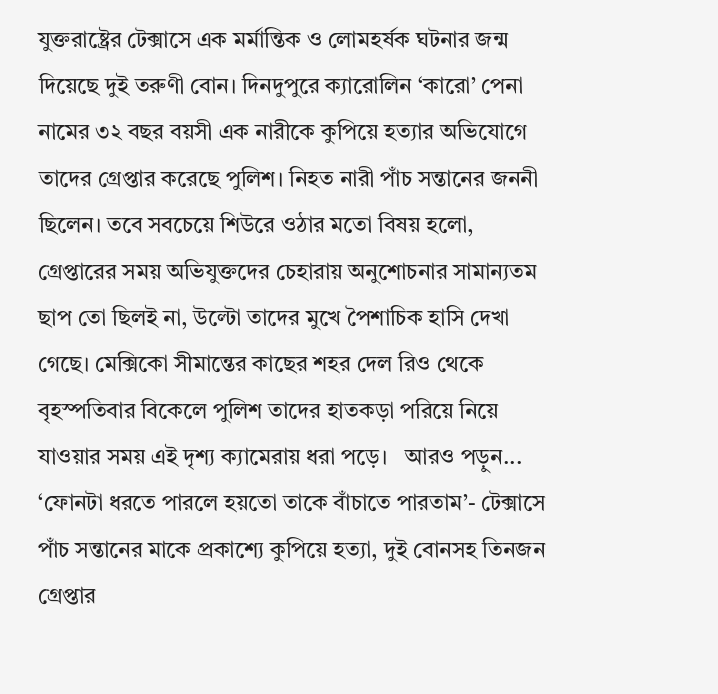যুক্তরাষ্ট্রের টেক্সাসে এক মর্মান্তিক ও লোমহর্ষক ঘটনার জন্ম দিয়েছে দুই তরুণী বোন। দিনদুপুরে ক্যারোলিন ‘কারো’ পেনা নামের ৩২ বছর বয়সী এক নারীকে কুপিয়ে হত্যার অভিযোগে তাদের গ্রেপ্তার করেছে পুলিশ। নিহত নারী পাঁচ সন্তানের জননী ছিলেন। তবে সবচেয়ে শিউরে ওঠার মতো বিষয় হলো, গ্রেপ্তারের সময় অভিযুক্তদের চেহারায় অনুশোচনার সামান্যতম ছাপ তো ছিলই না, উল্টো তাদের মুখে পৈশাচিক হাসি দেখা গেছে। মেক্সিকো সীমান্তের কাছের শহর দেল রিও থেকে বৃহস্পতিবার বিকেলে পুলিশ তাদের হাতকড়া পরিয়ে নিয়ে যাওয়ার সময় এই দৃশ্য ক্যামেরায় ধরা পড়ে।   আরও পড়ুন... ‘ফোনটা ধরতে পারলে হয়তো তাকে বাঁচাতে পারতাম’- টেক্সাসে পাঁচ সন্তানের মাকে প্রকাশ্যে কুপিয়ে হত্যা, দুই বোনসহ তিনজন গ্রেপ্তার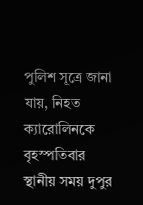পুলিশ সূত্রে জানা যায়, নিহত ক্যারোলিনকে বৃহস্পতিবার স্থানীয় সময় দুপুর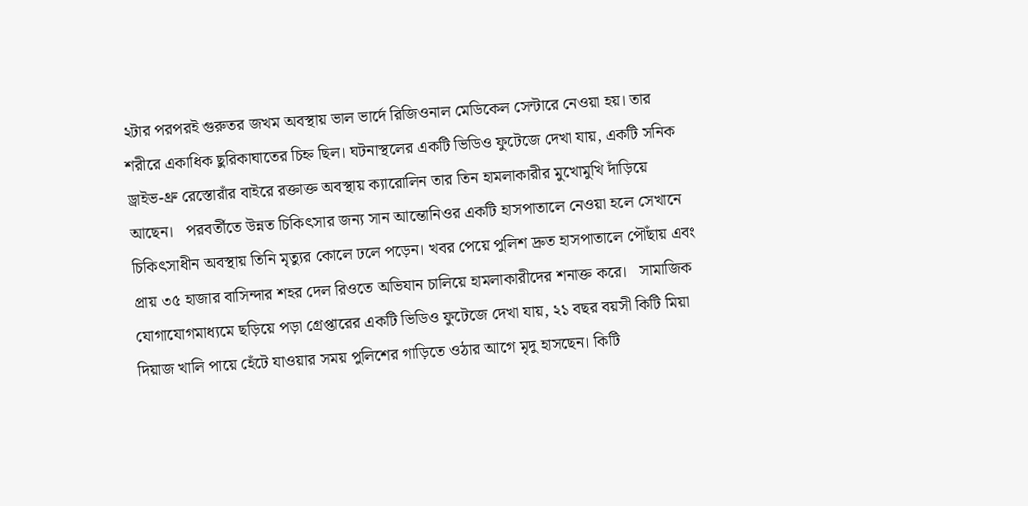২টার পরপরই গুরুতর জখম অবস্থায় ভাল ভার্দে রিজিওনাল মেডিকেল সেন্টারে নেওয়া হয়। তার শরীরে একাধিক ছুরিকাঘাতের চিহ্ন ছিল। ঘটনাস্থলের একটি ভিডিও ফুটেজে দেখা যায়, একটি সনিক ড্রাইভ-থ্রু রেস্তোরাঁর বাইরে রক্তাক্ত অবস্থায় ক্যারোলিন তার তিন হামলাকারীর মুখোমুখি দাঁড়িয়ে আছেন।   পরবর্তীতে উন্নত চিকিৎসার জন্য সান আন্তোনিওর একটি হাসপাতালে নেওয়া হলে সেখানে চিকিৎসাধীন অবস্থায় তিনি মৃত্যুর কোলে ঢলে পড়েন। খবর পেয়ে পুলিশ দ্রুত হাসপাতালে পৌঁছায় এবং প্রায় ৩৫ হাজার বাসিন্দার শহর দেল রিওতে অভিযান চালিয়ে হামলাকারীদের শনাক্ত করে।   সামাজিক যোগাযোগমাধ্যমে ছড়িয়ে পড়া গ্রেপ্তারের একটি ভিডিও ফুটেজে দেখা যায়, ২১ বছর বয়সী কিটি মিয়া দিয়াজ খালি পায়ে হেঁটে যাওয়ার সময় পুলিশের গাড়িতে ওঠার আগে মৃদু হাসছেন। কিটি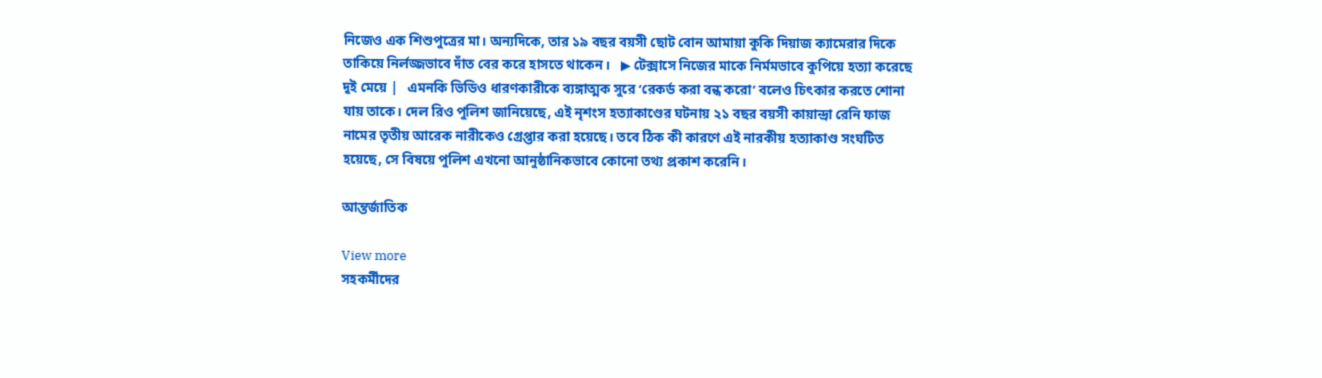নিজেও এক শিশুপুত্রের মা। অন্যদিকে, তার ১৯ বছর বয়সী ছোট বোন আমায়া কুকি দিয়াজ ক্যামেরার দিকে তাকিয়ে নির্লজ্জভাবে দাঁত বের করে হাসতে থাকেন।   ▶ টেক্সাসে নিজের মাকে নির্মমভাবে কুপিয়ে হত্যা করেছে দুই মেয়ে |   এমনকি ভিডিও ধারণকারীকে ব্যঙ্গাত্মক সুরে ‘রেকর্ড করা বন্ধ করো’ বলেও চিৎকার করতে শোনা যায় তাকে। দেল রিও পুলিশ জানিয়েছে, এই নৃশংস হত্যাকাণ্ডের ঘটনায় ২১ বছর বয়সী কায়ান্দ্রা রেনি ফাজ নামের তৃতীয় আরেক নারীকেও গ্রেপ্তার করা হয়েছে। তবে ঠিক কী কারণে এই নারকীয় হত্যাকাণ্ড সংঘটিত হয়েছে, সে বিষয়ে পুলিশ এখনো আনুষ্ঠানিকভাবে কোনো তথ্য প্রকাশ করেনি।

আন্তর্জাতিক

View more
সহকর্মীদের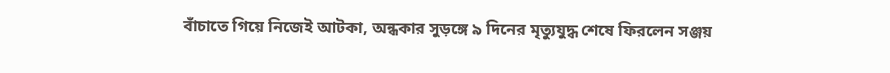বাঁচাতে গিয়ে নিজেই আটকা, অন্ধকার সুড়ঙ্গে ৯ দিনের মৃত্যুযুদ্ধ শেষে ফিরলেন সঞ্জয়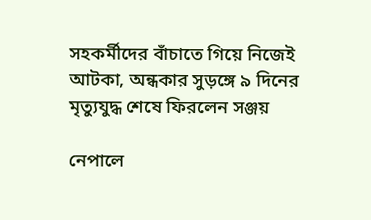সহকর্মীদের বাঁচাতে গিয়ে নিজেই আটকা, অন্ধকার সুড়ঙ্গে ৯ দিনের মৃত্যুযুদ্ধ শেষে ফিরলেন সঞ্জয়

নেপালে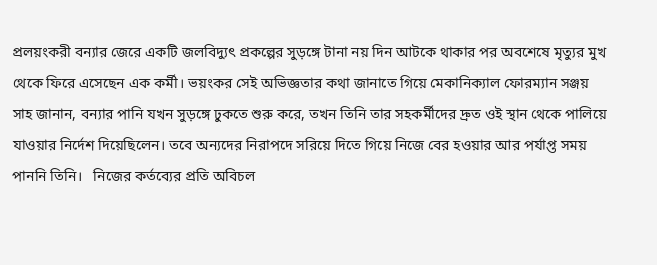প্রলয়ংকরী বন্যার জেরে একটি জলবিদ্যুৎ প্রকল্পের সুড়ঙ্গে টানা নয় দিন আটকে থাকার পর অবশেষে মৃত্যুর মুখ থেকে ফিরে এসেছেন এক কর্মী। ভয়ংকর সেই অভিজ্ঞতার কথা জানাতে গিয়ে মেকানিক্যাল ফোরম্যান সঞ্জয় সাহ জানান, বন্যার পানি যখন সুড়ঙ্গে ঢুকতে শুরু করে, তখন তিনি তার সহকর্মীদের দ্রুত ওই স্থান থেকে পালিয়ে যাওয়ার নির্দেশ দিয়েছিলেন। তবে অন্যদের নিরাপদে সরিয়ে দিতে গিয়ে নিজে বের হওয়ার আর পর্যাপ্ত সময় পাননি তিনি।   নিজের কর্তব্যের প্রতি অবিচল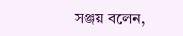সঞ্জয় বলেন,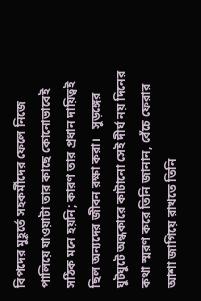বিপদের মুহূর্তে সহকর্মীদের ফেলে নিজে পালিয়ে যাওয়াটা তার কাছে কোনোভাবেই সঠিক মনে হয়নি; কারণ তার প্রধান দায়িত্বই ছিল অন্যদের জীবন রক্ষা করা।   সুড়ঙ্গের ঘুটঘুটে অন্ধকারে কাটানো সেই দীর্ঘ নয় দিনের কথা স্মরণ করে তিনি জানান, বেঁচে ফেরার আশা জাগিয়ে রাখতে তিনি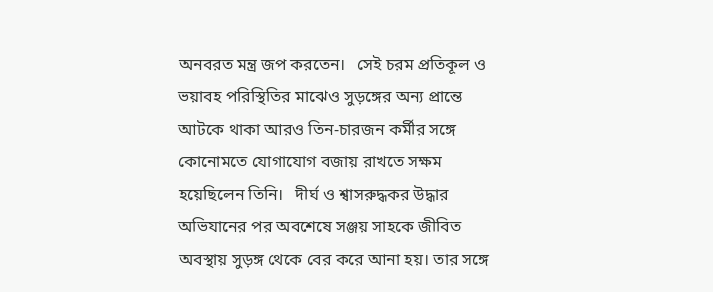অনবরত মন্ত্র জপ করতেন।   সেই চরম প্রতিকূল ও ভয়াবহ পরিস্থিতির মাঝেও সুড়ঙ্গের অন্য প্রান্তে আটকে থাকা আরও তিন-চারজন কর্মীর সঙ্গে কোনোমতে যোগাযোগ বজায় রাখতে সক্ষম হয়েছিলেন তিনি।   দীর্ঘ ও শ্বাসরুদ্ধকর উদ্ধার অভিযানের পর অবশেষে সঞ্জয় সাহকে জীবিত অবস্থায় সুড়ঙ্গ থেকে বের করে আনা হয়। তার সঙ্গে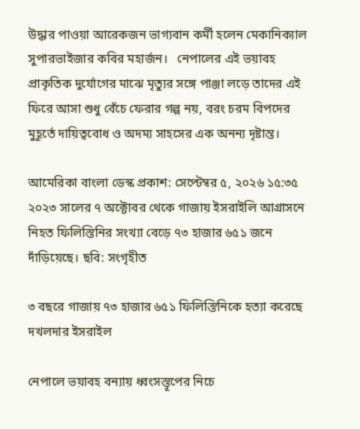উদ্ধার পাওয়া আরেকজন ভাগ্যবান কর্মী হলেন মেকানিক্যাল সুপারভাইজার কবির মহার্জন।   নেপালের এই ভয়াবহ প্রাকৃতিক দুর্যোগের মাঝে মৃত্যুর সঙ্গে পাঞ্জা লড়ে তাদের এই ফিরে আসা শুধু বেঁচে ফেরার গল্প নয়, বরং চরম বিপদের মুহূর্তে দায়িত্ববোধ ও অদম্য সাহসের এক অনন্য দৃষ্টান্ত।

আমেরিকা বাংলা ডেস্ক প্রকাশ: সেপ্টেম্বর ৫, ২০২৬ ১৫:৩৫
২০২৩ সালের ৭ অক্টোবর থেকে গাজায় ইসরাইলি আগ্রাসনে নিহত ফিলিস্তিনির সংখ্যা বেড়ে ৭৩ হাজার ৬৫১ জনে দাঁড়িয়েছে। ছবি: সংগৃহীত

৩ বছরে গাজায় ৭৩ হাজার ৬৫১ ফিলিস্তিনিকে হত্যা করেছে দখলদার ইসরাইল

নেপালে ভয়াবহ বন্যায় ধ্বংসস্তূপের নিচে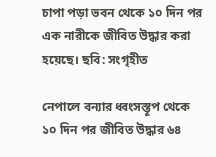চাপা পড়া ভবন থেকে ১০ দিন পর এক নারীকে জীবিত উদ্ধার করা হয়েছে। ছবি: সংগৃহীত

নেপালে বন্যার ধ্বংসস্তূপ থেকে ১০ দিন পর জীবিত উদ্ধার ৬৪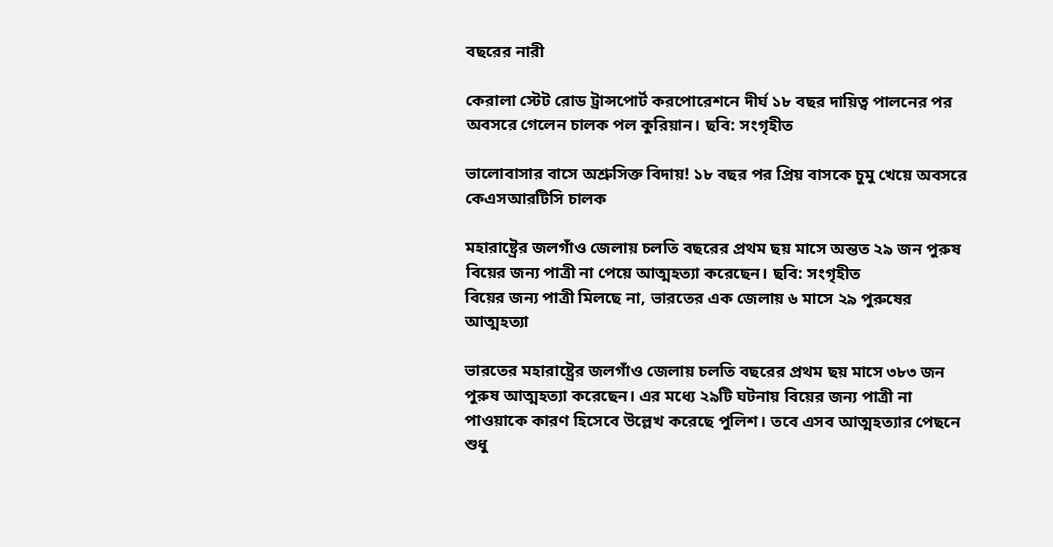বছরের নারী

কেরালা স্টেট রোড ট্রান্সপোর্ট করপোরেশনে দীর্ঘ ১৮ বছর দায়িত্ব পালনের পর অবসরে গেলেন চালক পল কুরিয়ান। ছবি: সংগৃহীত

ভালোবাসার বাসে অশ্রুসিক্ত বিদায়! ১৮ বছর পর প্রিয় বাসকে চুমু খেয়ে অবসরে কেএসআরটিসি চালক

মহারাষ্ট্রের জলগাঁও জেলায় চলতি বছরের প্রথম ছয় মাসে অন্তত ২৯ জন পুরুষ বিয়ের জন্য পাত্রী না পেয়ে আত্মহত্যা করেছেন। ছবি: সংগৃহীত
বিয়ের জন্য পাত্রী মিলছে না, ভারতের এক জেলায় ৬ মাসে ২৯ পুরুষের আত্মহত্যা

ভারতের মহারাষ্ট্রের জলগাঁও জেলায় চলতি বছরের প্রথম ছয় মাসে ৩৮৩ জন পুরুষ আত্মহত্যা করেছেন। এর মধ্যে ২৯টি ঘটনায় বিয়ের জন্য পাত্রী না পাওয়াকে কারণ হিসেবে উল্লেখ করেছে পুলিশ। তবে এসব আত্মহত্যার পেছনে শুধু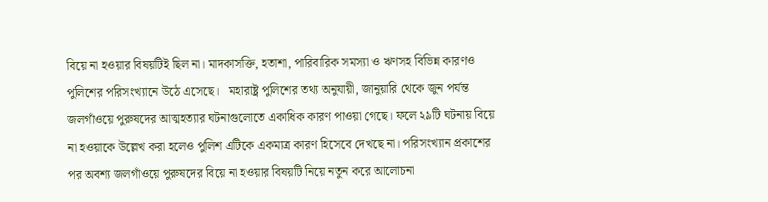বিয়ে না হওয়ার বিষয়টিই ছিল না। মাদকাসক্তি, হতাশা, পারিবারিক সমস্যা ও ঋণসহ বিভিন্ন কারণও পুলিশের পরিসংখ্যানে উঠে এসেছে।   মহারাষ্ট্র পুলিশের তথ্য অনুযায়ী, জানুয়ারি থেকে জুন পর্যন্ত জলগাঁওয়ে পুরুষদের আত্মহত্যার ঘটনাগুলোতে একাধিক কারণ পাওয়া গেছে। ফলে ২৯টি ঘটনায় বিয়ে না হওয়াকে উল্লেখ করা হলেও পুলিশ এটিকে একমাত্র কারণ হিসেবে দেখছে না। পরিসংখ্যান প্রকাশের পর অবশ্য জলগাঁওয়ে পুরুষদের বিয়ে না হওয়ার বিষয়টি নিয়ে নতুন করে আলোচনা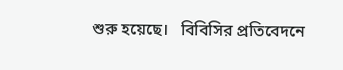শুরু হয়েছে।   বিবিসির প্রতিবেদনে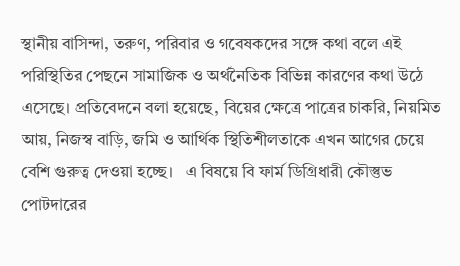স্থানীয় বাসিন্দা, তরুণ, পরিবার ও গবেষকদের সঙ্গে কথা বলে এই পরিস্থিতির পেছনে সামাজিক ও অর্থনৈতিক বিভিন্ন কারণের কথা উঠে এসেছে। প্রতিবেদনে বলা হয়েছে, বিয়ের ক্ষেত্রে পাত্রের চাকরি, নিয়মিত আয়, নিজস্ব বাড়ি, জমি ও আর্থিক স্থিতিশীলতাকে এখন আগের চেয়ে বেশি গুরুত্ব দেওয়া হচ্ছে।   এ বিষয়ে বি ফার্ম ডিগ্রিধারী কৌস্তুভ পোটদারের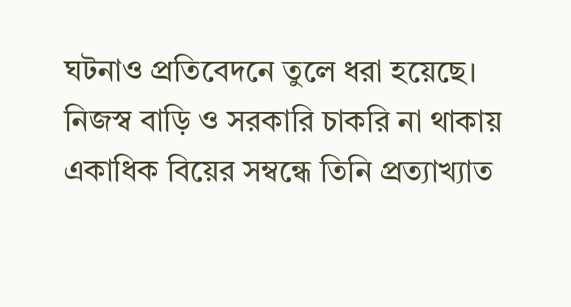ঘটনাও প্রতিবেদনে তুলে ধরা হয়েছে। নিজস্ব বাড়ি ও সরকারি চাকরি না থাকায় একাধিক বিয়ের সম্বন্ধে তিনি প্রত্যাখ্যাত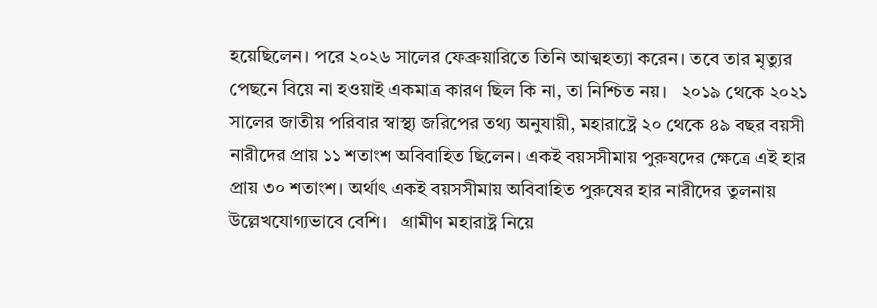হয়েছিলেন। পরে ২০২৬ সালের ফেব্রুয়ারিতে তিনি আত্মহত্যা করেন। তবে তার মৃত্যুর পেছনে বিয়ে না হওয়াই একমাত্র কারণ ছিল কি না, তা নিশ্চিত নয়।   ২০১৯ থেকে ২০২১ সালের জাতীয় পরিবার স্বাস্থ্য জরিপের তথ্য অনুযায়ী, মহারাষ্ট্রে ২০ থেকে ৪৯ বছর বয়সী নারীদের প্রায় ১১ শতাংশ অবিবাহিত ছিলেন। একই বয়সসীমায় পুরুষদের ক্ষেত্রে এই হার প্রায় ৩০ শতাংশ। অর্থাৎ একই বয়সসীমায় অবিবাহিত পুরুষের হার নারীদের তুলনায় উল্লেখযোগ্যভাবে বেশি।   গ্রামীণ মহারাষ্ট্র নিয়ে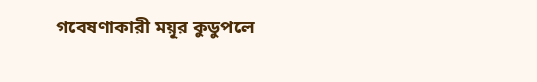গবেষণাকারী ময়ূর কুডুপলে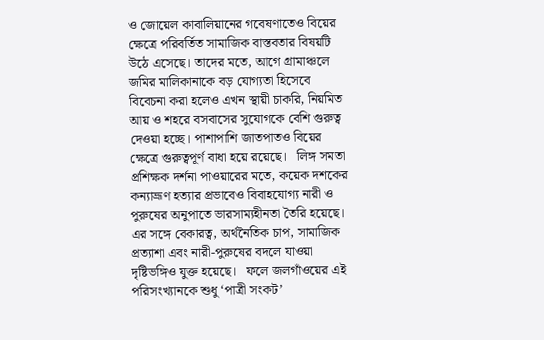ও জোয়েল কাবালিয়ানের গবেষণাতেও বিয়ের ক্ষেত্রে পরিবর্তিত সামাজিক বাস্তবতার বিষয়টি উঠে এসেছে। তাদের মতে, আগে গ্রামাঞ্চলে জমির মালিকানাকে বড় যোগ্যতা হিসেবে বিবেচনা করা হলেও এখন স্থায়ী চাকরি, নিয়মিত আয় ও শহরে বসবাসের সুযোগকে বেশি গুরুত্ব দেওয়া হচ্ছে। পাশাপাশি জাতপাতও বিয়ের ক্ষেত্রে গুরুত্বপূর্ণ বাধা হয়ে রয়েছে।   লিঙ্গ সমতা প্রশিক্ষক দর্শনা পাওয়ারের মতে, কয়েক দশকের কন্যাভ্রূণ হত্যার প্রভাবেও বিবাহযোগ্য নারী ও পুরুষের অনুপাতে ভারসাম্যহীনতা তৈরি হয়েছে। এর সঙ্গে বেকারত্ব, অর্থনৈতিক চাপ, সামাজিক প্রত্যাশা এবং নারী-পুরুষের বদলে যাওয়া দৃষ্টিভঙ্গিও যুক্ত হয়েছে।   ফলে জলগাঁওয়ের এই পরিসংখ্যানকে শুধু ‘পাত্রী সংকট’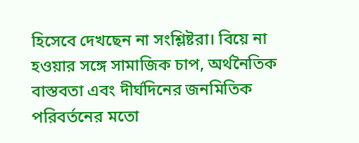হিসেবে দেখছেন না সংশ্লিষ্টরা। বিয়ে না হওয়ার সঙ্গে সামাজিক চাপ, অর্থনৈতিক বাস্তবতা এবং দীর্ঘদিনের জনমিতিক পরিবর্তনের মতো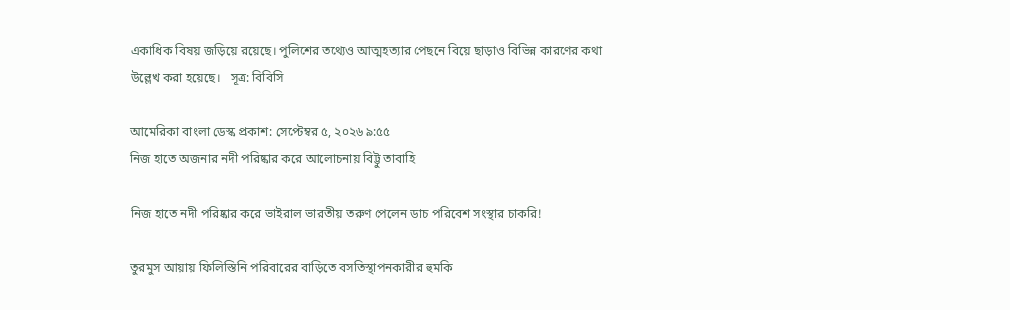একাধিক বিষয় জড়িয়ে রয়েছে। পুলিশের তথ্যেও আত্মহত্যার পেছনে বিয়ে ছাড়াও বিভিন্ন কারণের কথা উল্লেখ করা হয়েছে।   সূত্র: বিবিসি

আমেরিকা বাংলা ডেস্ক প্রকাশ: সেপ্টেম্বর ৫, ২০২৬ ৯:৫৫
নিজ হাতে অজনার নদী পরিষ্কার করে আলোচনায় বিট্টু তাবাহি

নিজ হাতে নদী পরিষ্কার করে ভাইরাল ভারতীয় তরুণ পেলেন ডাচ পরিবেশ সংস্থার চাকরি!

তুরমুস আয়ায় ফিলিস্তিনি পরিবারের বাড়িতে বসতিস্থাপনকারীর হুমকি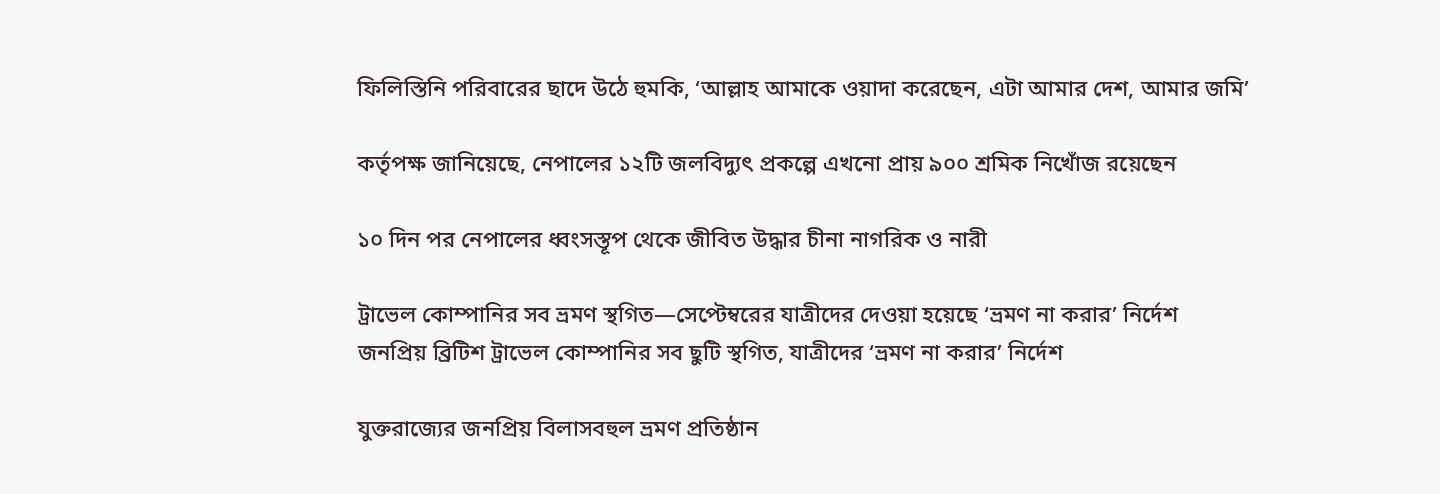ফিলিস্তিনি পরিবারের ছাদে উঠে হুমকি, ‘আল্লাহ আমাকে ওয়াদা করেছেন, এটা আমার দেশ, আমার জমি’

কর্তৃপক্ষ জানিয়েছে, নেপালের ১২টি জলবিদ্যুৎ প্রকল্পে এখনো প্রায় ৯০০ শ্রমিক নিখোঁজ রয়েছেন

১০ দিন পর নেপালের ধ্বংসস্তূপ থেকে জীবিত উদ্ধার চীনা নাগরিক ও নারী

ট্রাভেল কোম্পানির সব ভ্রমণ স্থগিত—সেপ্টেম্বরের যাত্রীদের দেওয়া হয়েছে ‘ভ্রমণ না করার’ নির্দেশ
জনপ্রিয় ব্রিটিশ ট্রাভেল কোম্পানির সব ছুটি স্থগিত, যাত্রীদের ‘ভ্রমণ না করার’ নির্দেশ

যুক্তরাজ্যের জনপ্রিয় বিলাসবহুল ভ্রমণ প্রতিষ্ঠান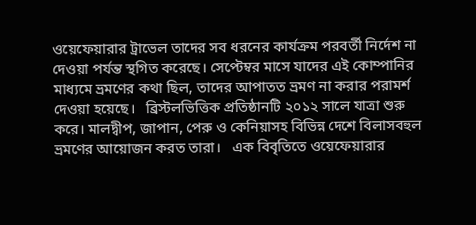ওয়েফেয়ারার ট্রাভেল তাদের সব ধরনের কার্যক্রম পরবর্তী নির্দেশ না দেওয়া পর্যন্ত স্থগিত করেছে। সেপ্টেম্বর মাসে যাদের এই কোম্পানির মাধ্যমে ভ্রমণের কথা ছিল, তাদের আপাতত ভ্রমণ না করার পরামর্শ দেওয়া হয়েছে।   ব্রিস্টলভিত্তিক প্রতিষ্ঠানটি ২০১২ সালে যাত্রা শুরু করে। মালদ্বীপ, জাপান, পেরু ও কেনিয়াসহ বিভিন্ন দেশে বিলাসবহুল ভ্রমণের আয়োজন করত তারা।   এক বিবৃতিতে ওয়েফেয়ারার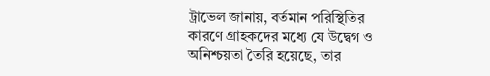ট্রাভেল জানায়, বর্তমান পরিস্থিতির কারণে গ্রাহকদের মধ্যে যে উদ্বেগ ও অনিশ্চয়তা তৈরি হয়েছে, তার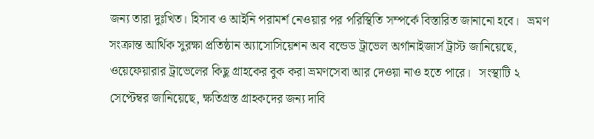জন্য তারা দুঃখিত। হিসাব ও আইনি পরামর্শ নেওয়ার পর পরিস্থিতি সম্পর্কে বিস্তারিত জানানো হবে।   ভ্রমণ সংক্রান্ত আর্থিক সুরক্ষা প্রতিষ্ঠান অ্যাসোসিয়েশন অব বন্ডেড ট্রাভেল অর্গানাইজার্স ট্রাস্ট জানিয়েছে, ওয়েফেয়ারার ট্রাভেলের কিছু গ্রাহকের বুক করা ভ্রমণসেবা আর দেওয়া নাও হতে পারে।   সংস্থাটি ২ সেপ্টেম্বর জানিয়েছে, ক্ষতিগ্রস্ত গ্রাহকদের জন্য দাবি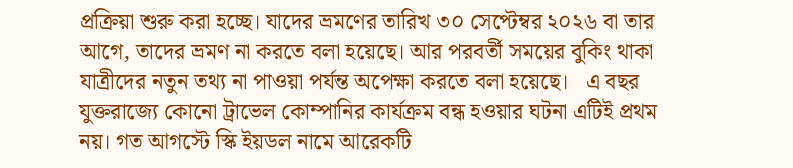প্রক্রিয়া শুরু করা হচ্ছে। যাদের ভ্রমণের তারিখ ৩০ সেপ্টেম্বর ২০২৬ বা তার আগে, তাদের ভ্রমণ না করতে বলা হয়েছে। আর পরবর্তী সময়ের বুকিং থাকা যাত্রীদের নতুন তথ্য না পাওয়া পর্যন্ত অপেক্ষা করতে বলা হয়েছে।   এ বছর যুক্তরাজ্যে কোনো ট্রাভেল কোম্পানির কার্যক্রম বন্ধ হওয়ার ঘটনা এটিই প্রথম নয়। গত আগস্টে স্কি ইয়ডল নামে আরেকটি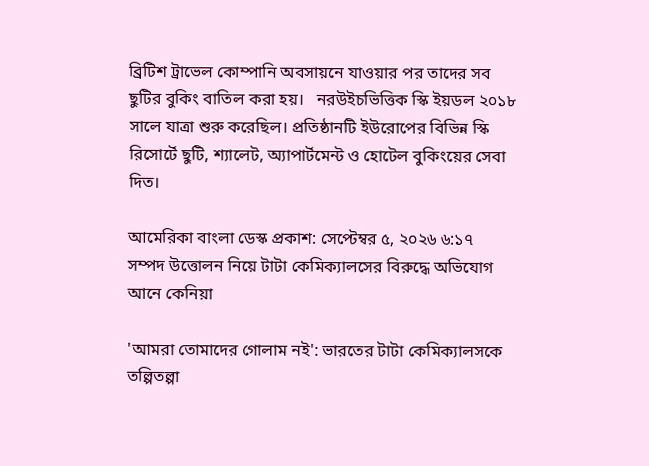ব্রিটিশ ট্রাভেল কোম্পানি অবসায়নে যাওয়ার পর তাদের সব ছুটির বুকিং বাতিল করা হয়।   নরউইচভিত্তিক স্কি ইয়ডল ২০১৮ সালে যাত্রা শুরু করেছিল। প্রতিষ্ঠানটি ইউরোপের বিভিন্ন স্কি রিসোর্টে ছুটি, শ্যালেট, অ্যাপার্টমেন্ট ও হোটেল বুকিংয়ের সেবা দিত।

আমেরিকা বাংলা ডেস্ক প্রকাশ: সেপ্টেম্বর ৫, ২০২৬ ৬:১৭
সম্পদ উত্তোলন নিয়ে টাটা কেমিক্যালসের বিরুদ্ধে অভিযোগ আনে কেনিয়া

'আমরা তোমাদের গোলাম নই': ভারতের টাটা কেমিক্যালসকে তল্পিতল্পা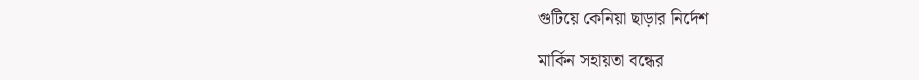গুটিয়ে কেনিয়া ছাড়ার নির্দেশ

মার্কিন সহায়তা বন্ধের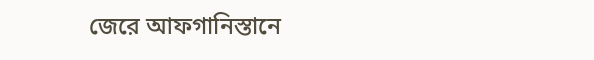জেরে আফগানিস্তানে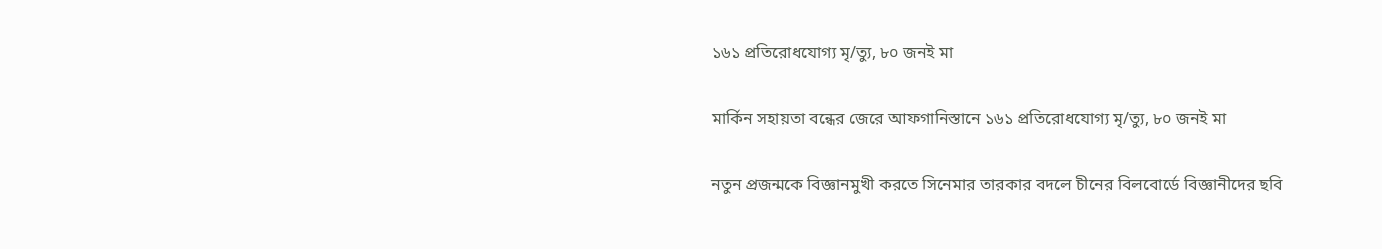১৬১ প্রতিরোধযোগ্য মৃ/ত্যু, ৮০ জনই মা

মার্কিন সহায়তা বন্ধের জেরে আফগানিস্তানে ১৬১ প্রতিরোধযোগ্য মৃ/ত্যু, ৮০ জনই মা

নতুন প্রজন্মকে বিজ্ঞানমুখী করতে সিনেমার তারকার বদলে চীনের বিলবোর্ডে বিজ্ঞানীদের ছবি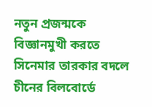নতুন প্রজন্মকে বিজ্ঞানমুখী করতে সিনেমার তারকার বদলে চীনের বিলবোর্ডে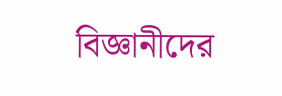বিজ্ঞানীদের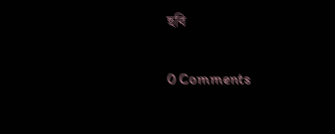ছবি

0 Comments